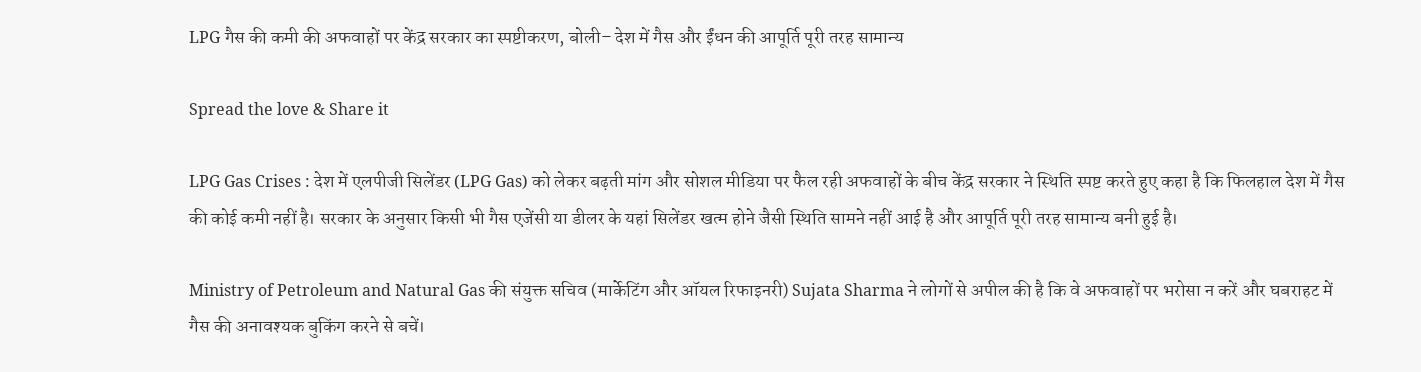LPG गैस की कमी की अफवाहों पर केंद्र सरकार का स्पष्टीकरण, बोली– देश में गैस और ईंधन की आपूर्ति पूरी तरह सामान्य

Spread the love & Share it

LPG Gas Crises : देश में एलपीजी सिलेंडर (LPG Gas) को लेकर बढ़ती मांग और सोशल मीडिया पर फैल रही अफवाहों के बीच केंद्र सरकार ने स्थिति स्पष्ट करते हुए कहा है कि फिलहाल देश में गैस की कोई कमी नहीं है। सरकार के अनुसार किसी भी गैस एजेंसी या डीलर के यहां सिलेंडर खत्म होने जैसी स्थिति सामने नहीं आई है और आपूर्ति पूरी तरह सामान्य बनी हुई है।

Ministry of Petroleum and Natural Gas की संयुक्त सचिव (मार्केटिंग और ऑयल रिफाइनरी) Sujata Sharma ने लोगों से अपील की है कि वे अफवाहों पर भरोसा न करें और घबराहट में गैस की अनावश्यक बुकिंग करने से बचें।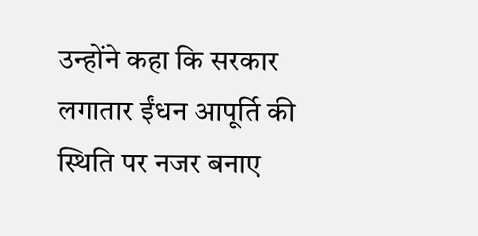उन्होंने कहा कि सरकार लगातार ईंधन आपूर्ति की स्थिति पर नजर बनाए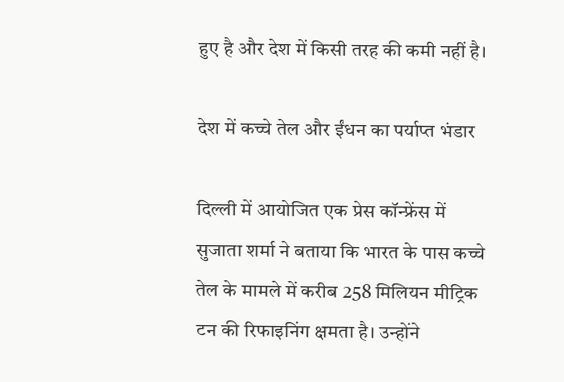हुए है और देश में किसी तरह की कमी नहीं है।

देश में कच्चे तेल और ईंधन का पर्याप्त भंडार

दिल्ली में आयोजित एक प्रेस कॉन्फ्रेंस में सुजाता शर्मा ने बताया कि भारत के पास कच्चे तेल के मामले में करीब 258 मिलियन मीट्रिक टन की रिफाइनिंग क्षमता है। उन्होंने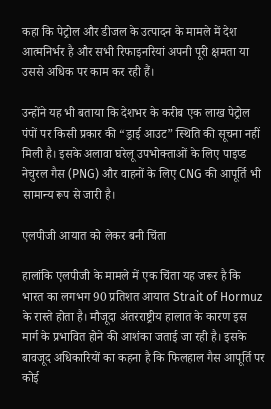कहा कि पेट्रोल और डीजल के उत्पादन के मामले में देश आत्मनिर्भर है और सभी रिफाइनरियां अपनी पूरी क्षमता या उससे अधिक पर काम कर रही हैं।

उन्होंने यह भी बताया कि देशभर के करीब एक लाख पेट्रोल पंपों पर किसी प्रकार की “ड्राई आउट” स्थिति की सूचना नहीं मिली है। इसके अलावा घरेलू उपभोक्ताओं के लिए पाइप्ड नेचुरल गैस (PNG) और वाहनों के लिए CNG की आपूर्ति भी सामान्य रूप से जारी है।

एलपीजी आयात को लेकर बनी चिंता

हालांकि एलपीजी के मामले में एक चिंता यह जरूर है कि भारत का लगभग 90 प्रतिशत आयात Strait of Hormuz के रास्ते होता है। मौजूदा अंतरराष्ट्रीय हालात के कारण इस मार्ग के प्रभावित होने की आशंका जताई जा रही है। इसके बावजूद अधिकारियों का कहना है कि फिलहाल गैस आपूर्ति पर कोई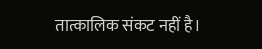तात्कालिक संकट नहीं है।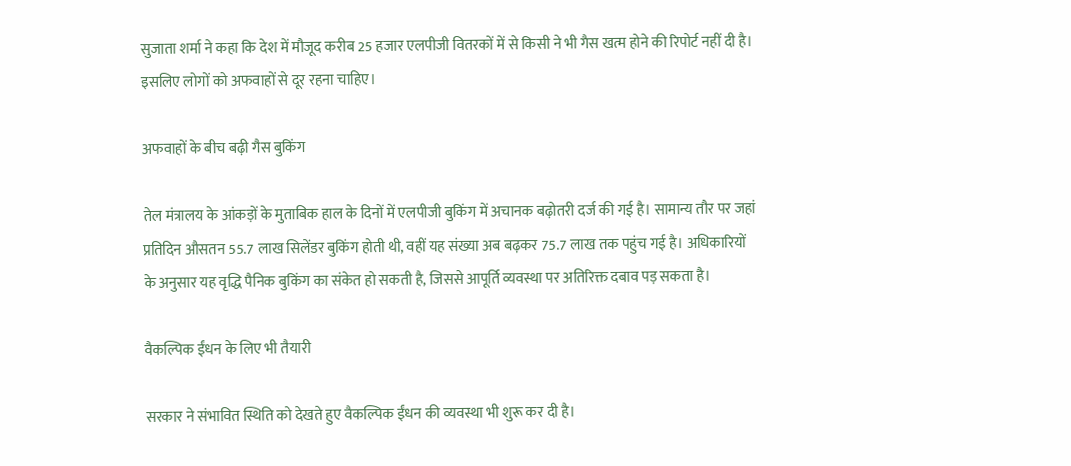सुजाता शर्मा ने कहा कि देश में मौजूद करीब 25 हजार एलपीजी वितरकों में से किसी ने भी गैस खत्म होने की रिपोर्ट नहीं दी है। इसलिए लोगों को अफवाहों से दूर रहना चाहिए।

अफवाहों के बीच बढ़ी गैस बुकिंग

तेल मंत्रालय के आंकड़ों के मुताबिक हाल के दिनों में एलपीजी बुकिंग में अचानक बढ़ोतरी दर्ज की गई है। सामान्य तौर पर जहां प्रतिदिन औसतन 55.7 लाख सिलेंडर बुकिंग होती थी, वहीं यह संख्या अब बढ़कर 75.7 लाख तक पहुंच गई है। अधिकारियों के अनुसार यह वृद्धि पैनिक बुकिंग का संकेत हो सकती है, जिससे आपूर्ति व्यवस्था पर अतिरिक्त दबाव पड़ सकता है।

वैकल्पिक ईंधन के लिए भी तैयारी

सरकार ने संभावित स्थिति को देखते हुए वैकल्पिक ईंधन की व्यवस्था भी शुरू कर दी है।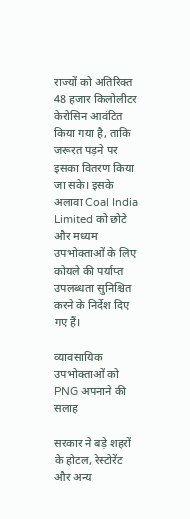राज्यों को अतिरिक्त 48 हजार किलोलीटर केरोसिन आवंटित किया गया है, ताकि जरूरत पड़ने पर इसका वितरण किया जा सके। इसके अलावा Coal India Limited को छोटे और मध्यम उपभोक्ताओं के लिए कोयले की पर्याप्त उपलब्धता सुनिश्चित करने के निर्देश दिए गए हैं।

व्यावसायिक उपभोक्ताओं को PNG अपनाने की सलाह

सरकार ने बड़े शहरों के होटल, रेस्टोरेंट और अन्य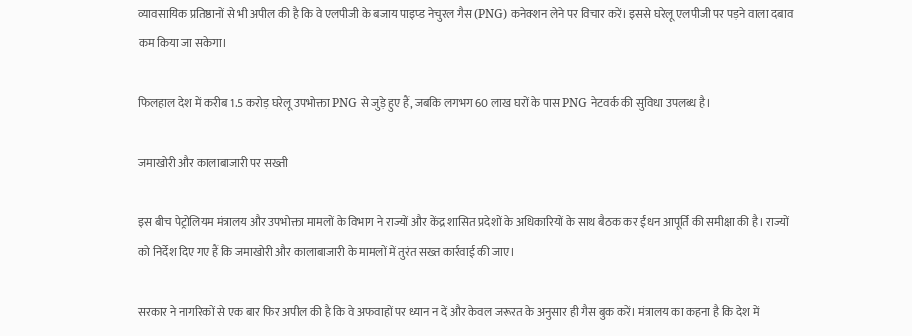व्यावसायिक प्रतिष्ठानों से भी अपील की है कि वे एलपीजी के बजाय पाइप्ड नेचुरल गैस (PNG) कनेक्शन लेने पर विचार करें। इससे घरेलू एलपीजी पर पड़ने वाला दबाव कम किया जा सकेगा।

फिलहाल देश में करीब 1.5 करोड़ घरेलू उपभोक्ता PNG से जुड़े हुए हैं, जबकि लगभग 60 लाख घरों के पास PNG नेटवर्क की सुविधा उपलब्ध है।

जमाखोरी और कालाबाजारी पर सख्ती

इस बीच पेट्रोलियम मंत्रालय और उपभोक्ता मामलों के विभाग ने राज्यों और केंद्र शासित प्रदेशों के अधिकारियों के साथ बैठक कर ईंधन आपूर्ति की समीक्षा की है। राज्यों को निर्देश दिए गए हैं कि जमाखोरी और कालाबाजारी के मामलों में तुरंत सख्त कार्रवाई की जाए।

सरकार ने नागरिकों से एक बार फिर अपील की है कि वे अफवाहों पर ध्यान न दें और केवल जरूरत के अनुसार ही गैस बुक करें। मंत्रालय का कहना है कि देश में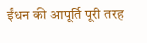ईंधन की आपूर्ति पूरी तरह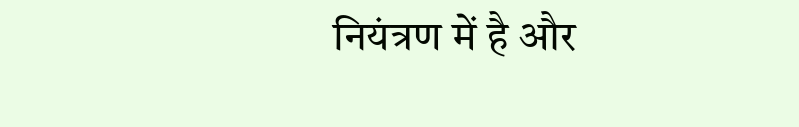नियंत्रण में है और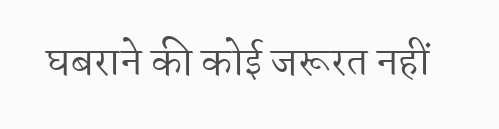घबराने की कोई जरूरत नहीं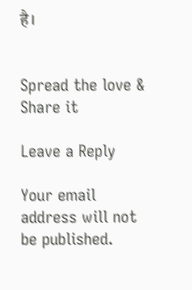है।


Spread the love & Share it

Leave a Reply

Your email address will not be published.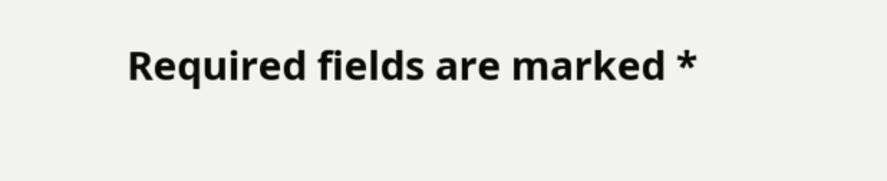Required fields are marked *